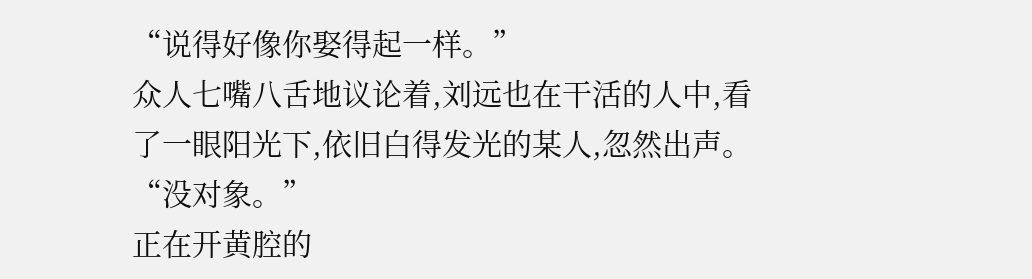“说得好像你娶得起一样。”
众人七嘴八舌地议论着,刘远也在干活的人中,看了一眼阳光下,依旧白得发光的某人,忽然出声。
“没对象。”
正在开黄腔的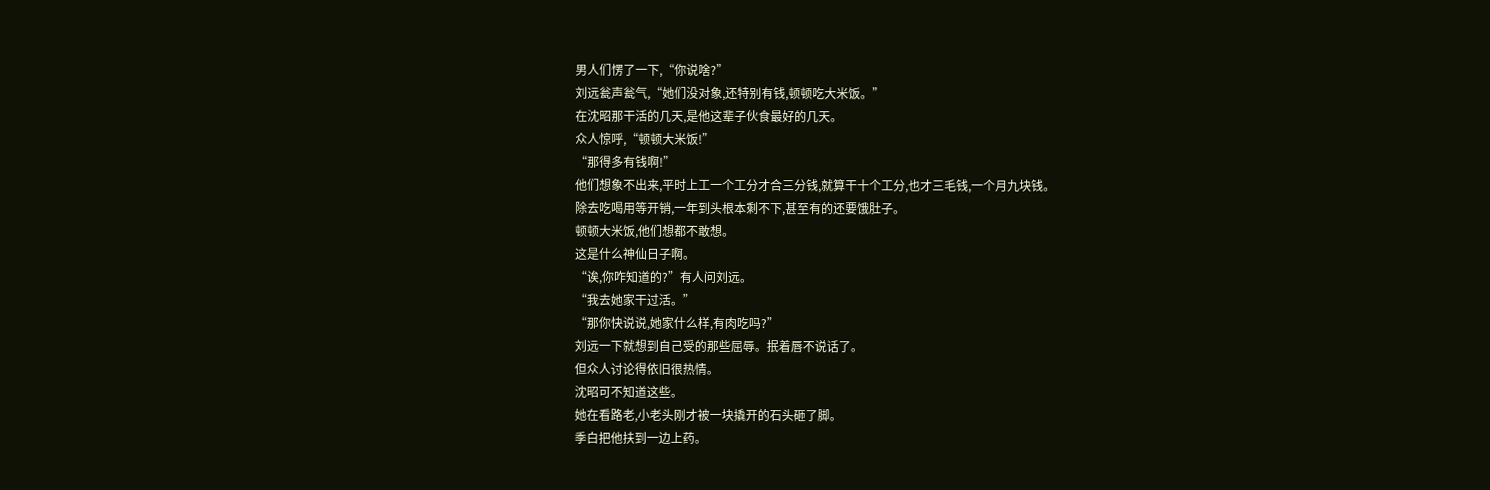男人们愣了一下,“你说啥?”
刘远瓮声瓮气,“她们没对象,还特别有钱,顿顿吃大米饭。”
在沈昭那干活的几天,是他这辈子伙食最好的几天。
众人惊呼,“顿顿大米饭!”
“那得多有钱啊!”
他们想象不出来,平时上工一个工分才合三分钱,就算干十个工分,也才三毛钱,一个月九块钱。
除去吃喝用等开销,一年到头根本剩不下,甚至有的还要饿肚子。
顿顿大米饭,他们想都不敢想。
这是什么神仙日子啊。
“诶,你咋知道的?”有人问刘远。
“我去她家干过活。”
“那你快说说,她家什么样,有肉吃吗?”
刘远一下就想到自己受的那些屈辱。抿着唇不说话了。
但众人讨论得依旧很热情。
沈昭可不知道这些。
她在看路老,小老头刚才被一块撬开的石头砸了脚。
季白把他扶到一边上药。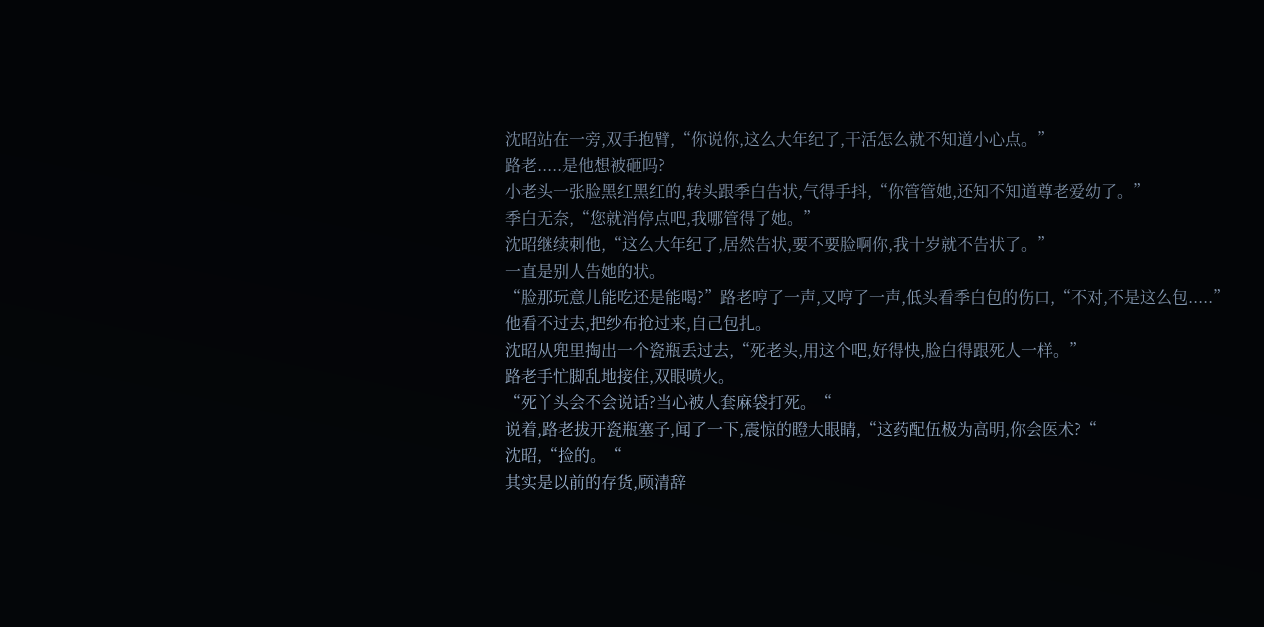沈昭站在一旁,双手抱臂,“你说你,这么大年纪了,干活怎么就不知道小心点。”
路老.....是他想被砸吗?
小老头一张脸黑红黑红的,转头跟季白告状,气得手抖,“你管管她,还知不知道尊老爱幼了。”
季白无奈,“您就消停点吧,我哪管得了她。”
沈昭继续刺他,“这么大年纪了,居然告状,要不要脸啊你,我十岁就不告状了。”
一直是别人告她的状。
“脸那玩意儿能吃还是能喝?”路老哼了一声,又哼了一声,低头看季白包的伤口,“不对,不是这么包.....”
他看不过去,把纱布抢过来,自己包扎。
沈昭从兜里掏出一个瓷瓶丢过去,“死老头,用这个吧,好得快,脸白得跟死人一样。”
路老手忙脚乱地接住,双眼喷火。
“死丫头会不会说话?当心被人套麻袋打死。“
说着,路老拔开瓷瓶塞子,闻了一下,震惊的瞪大眼睛,“这药配伍极为高明,你会医术?“
沈昭,“捡的。“
其实是以前的存货,顾清辞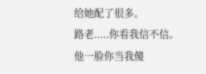给她配了很多。
路老.....你看我信不信。
他一脸你当我傻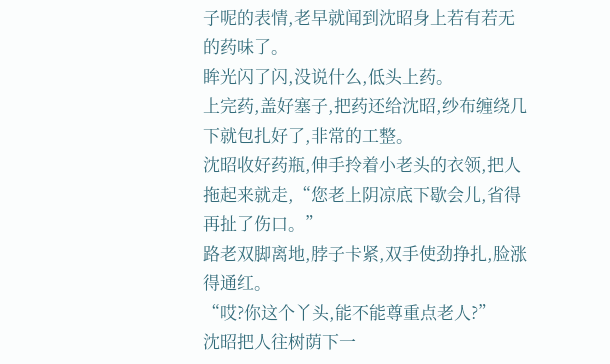子呢的表情,老早就闻到沈昭身上若有若无的药味了。
眸光闪了闪,没说什么,低头上药。
上完药,盖好塞子,把药还给沈昭,纱布缠绕几下就包扎好了,非常的工整。
沈昭收好药瓶,伸手拎着小老头的衣领,把人拖起来就走,“您老上阴凉底下歇会儿,省得再扯了伤口。”
路老双脚离地,脖子卡紧,双手使劲挣扎,脸涨得通红。
“哎?你这个丫头,能不能尊重点老人?”
沈昭把人往树荫下一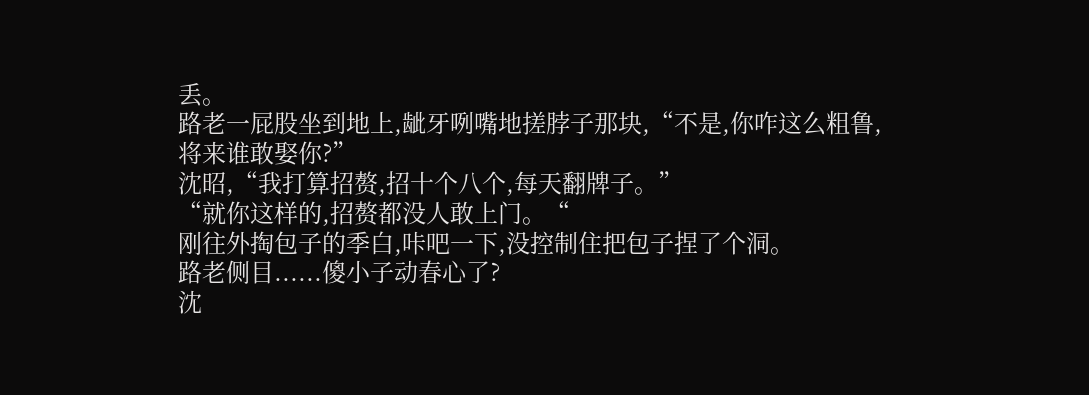丢。
路老一屁股坐到地上,龇牙咧嘴地搓脖子那块,“不是,你咋这么粗鲁,将来谁敢娶你?”
沈昭,“我打算招赘,招十个八个,每天翻牌子。”
“就你这样的,招赘都没人敢上门。“
刚往外掏包子的季白,咔吧一下,没控制住把包子捏了个洞。
路老侧目......傻小子动春心了?
沈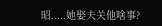昭.....她娶夫关他啥事?